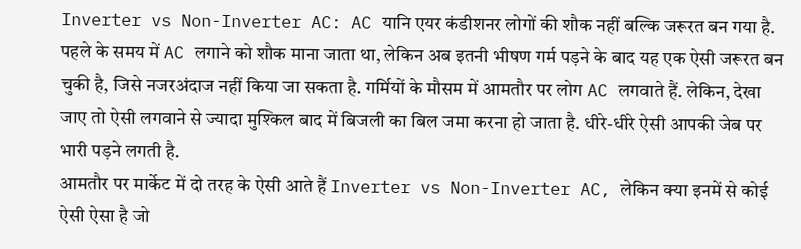Inverter vs Non-Inverter AC: AC यानि एयर कंडीशनर लोगों की शौक नहीं बल्कि जरूरत बन गया है. पहले के समय में AC लगाने को शौक माना जाता था, लेकिन अब इतनी भीषण गर्म पड़ने के बाद यह एक ऐसी जरूरत बन चुकी है, जिसे नजरअंदाज नहीं किया जा सकता है. गर्मियों के मौसम में आमतौर पर लोग AC लगवाते हैं. लेकिन, देखा जाए तो ऐसी लगवाने से ज्यादा मुश्किल बाद में बिजली का बिल जमा करना हो जाता है. धीरे-धीरे ऐसी आपकी जेब पर भारी पड़ने लगती है.
आमतौर पर मार्केट में दो तरह के ऐसी आते हैं Inverter vs Non-Inverter AC, लेकिन क्या इनमें से कोई ऐसी ऐसा है जो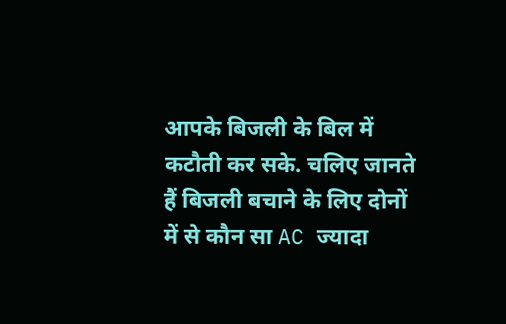आपके बिजली के बिल में कटौती कर सके. चलिए जानते हैं बिजली बचाने के लिए दोनों में से कौन सा AC ज्यादा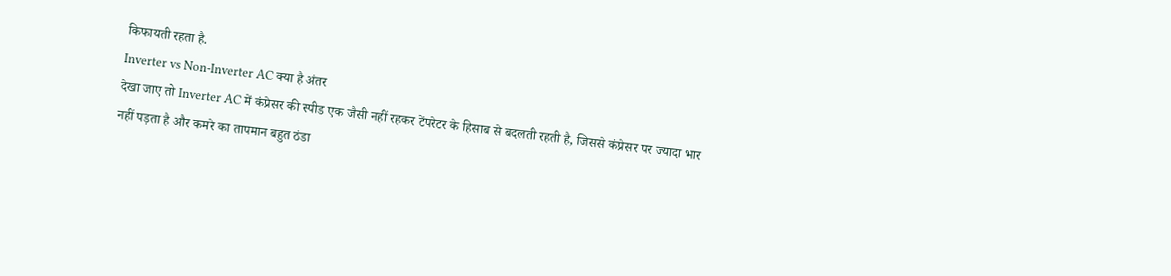किफायती रहता है.
Inverter vs Non-Inverter AC क्या है अंतर
देखा जाए तो Inverter AC में कंप्रेसर की स्पीड एक जैसी नहीं रहकर टेंपरेटर के हिसाब से बदलती रहती है, जिससे कंप्रेसर पर ज्यादा भार नहीं पड़ता है और कमरे का तापमान बहुत ठंडा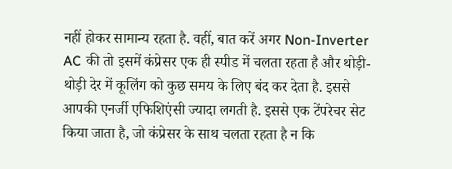नहीं होकर सामान्य रहता है. वहीं, बात करें अगर Non-Inverter AC की तो इसमें कंप्रेसर एक ही स्पीड में चलता रहता है और थोड़ी-थोड़ी देर में कूलिंग को कुछ समय के लिए बंद कर देता है. इससे आपकी एनर्जी एफिशिएंसी ज्यादा लगती है. इससे एक टेंपरेचर सेट किया जाता है, जो कंप्रेसर के साथ चलता रहता है न कि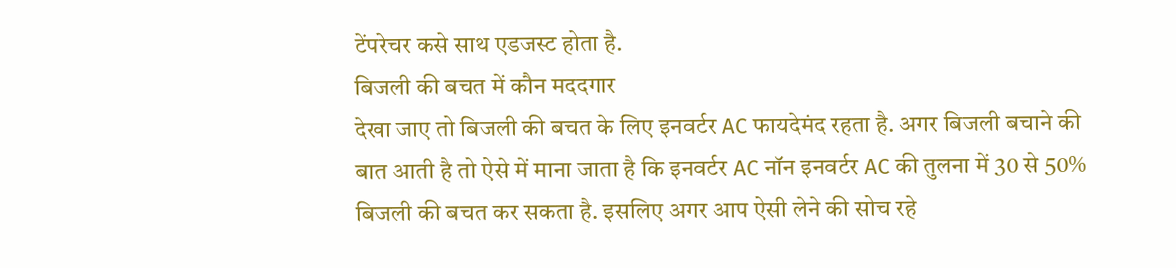टेंपरेचर कसे साथ एडजस्ट होता है.
बिजली की बचत में कौन मददगार
देखा जाए तो बिजली की बचत के लिए इनवर्टर AC फायदेमंद रहता है. अगर बिजली बचाने की बात आती है तो ऐसे में माना जाता है कि इनवर्टर AC नॉन इनवर्टर AC की तुलना में 30 से 50% बिजली की बचत कर सकता है. इसलिए अगर आप ऐसी लेने की सोच रहे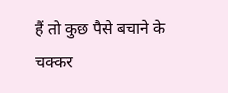हैं तो कुछ पैसे बचाने के चक्कर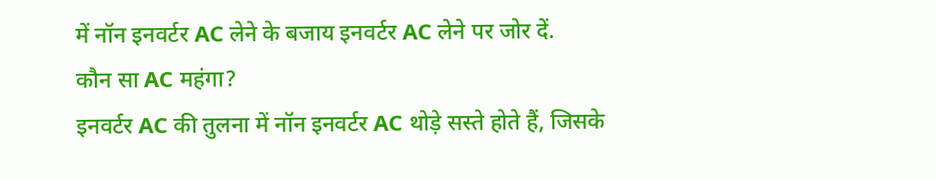में नॉन इनवर्टर AC लेने के बजाय इनवर्टर AC लेने पर जोर दें.
कौन सा AC महंगा?
इनवर्टर AC की तुलना में नॉन इनवर्टर AC थोड़े सस्ते होते हैं, जिसके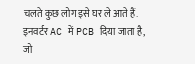चलते कुछ लोग इसे घर ले आते हैं. इनवर्टर AC में PCB दिया जाता है, जो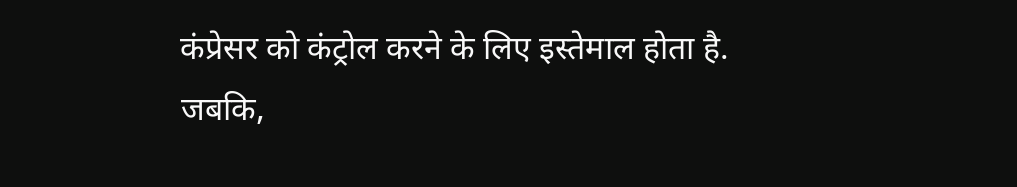कंप्रेसर को कंट्रोल करने के लिए इस्तेमाल होता है. जबकि,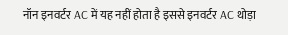नॉन इनवर्टर AC में यह नहीं होता है इससे इनवर्टर AC थोड़ा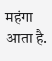महंगा आता है.